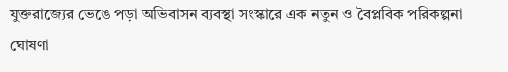যুক্তরাজ্যের ভেঙে পড়া অভিবাসন ব্যবস্থা সংস্কারে এক নতুন ও বৈপ্লবিক পরিকল্পনা ঘোষণা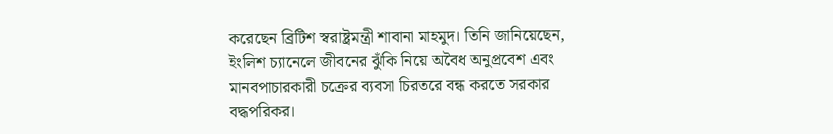করেছেন ব্রিটিশ স্বরাষ্ট্রমন্ত্রী শাবানা মাহমুদ। তিনি জানিয়েছেন, ইংলিশ চ্যানেলে জীবনের ঝুঁকি নিয়ে অবৈধ অনুপ্রবেশ এবং মানবপাচারকারী চক্রের ব্যবসা চিরতরে বন্ধ করতে সরকার বদ্ধপরিকর।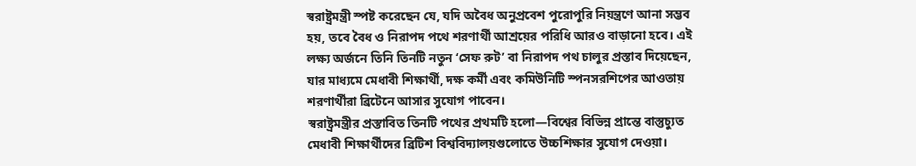স্বরাষ্ট্রমন্ত্রী স্পষ্ট করেছেন যে, যদি অবৈধ অনুপ্রবেশ পুরোপুরি নিয়ন্ত্রণে আনা সম্ভব হয়, তবে বৈধ ও নিরাপদ পথে শরণার্থী আশ্রয়ের পরিধি আরও বাড়ানো হবে। এই লক্ষ্য অর্জনে তিনি তিনটি নতুন ‘সেফ রুট’ বা নিরাপদ পথ চালুর প্রস্তাব দিয়েছেন, যার মাধ্যমে মেধাবী শিক্ষার্থী, দক্ষ কর্মী এবং কমিউনিটি স্পনসরশিপের আওতায় শরণার্থীরা ব্রিটেনে আসার সুযোগ পাবেন।
স্বরাষ্ট্রমন্ত্রীর প্রস্তাবিত তিনটি পথের প্রথমটি হলো—বিশ্বের বিভিন্ন প্রান্তে বাস্তুচ্যুত মেধাবী শিক্ষার্থীদের ব্রিটিশ বিশ্ববিদ্যালয়গুলোতে উচ্চশিক্ষার সুযোগ দেওয়া।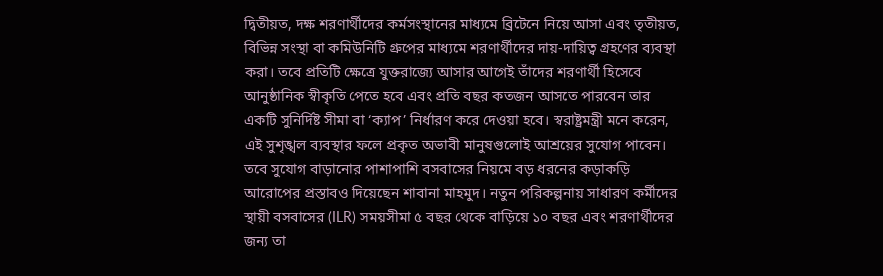দ্বিতীয়ত, দক্ষ শরণার্থীদের কর্মসংস্থানের মাধ্যমে ব্রিটেনে নিয়ে আসা এবং তৃতীয়ত, বিভিন্ন সংস্থা বা কমিউনিটি গ্রুপের মাধ্যমে শরণার্থীদের দায়-দায়িত্ব গ্রহণের ব্যবস্থা করা। তবে প্রতিটি ক্ষেত্রে যুক্তরাজ্যে আসার আগেই তাঁদের শরণার্থী হিসেবে আনুষ্ঠানিক স্বীকৃতি পেতে হবে এবং প্রতি বছর কতজন আসতে পারবেন তার একটি সুনির্দিষ্ট সীমা বা ‘ক্যাপ’ নির্ধারণ করে দেওয়া হবে। স্বরাষ্ট্রমন্ত্রী মনে করেন, এই সুশৃঙ্খল ব্যবস্থার ফলে প্রকৃত অভাবী মানুষগুলোই আশ্রয়ের সুযোগ পাবেন।
তবে সুযোগ বাড়ানোর পাশাপাশি বসবাসের নিয়মে বড় ধরনের কড়াকড়ি আরোপের প্রস্তাবও দিয়েছেন শাবানা মাহমুদ। নতুন পরিকল্পনায় সাধারণ কর্মীদের স্থায়ী বসবাসের (ILR) সময়সীমা ৫ বছর থেকে বাড়িয়ে ১০ বছর এবং শরণার্থীদের জন্য তা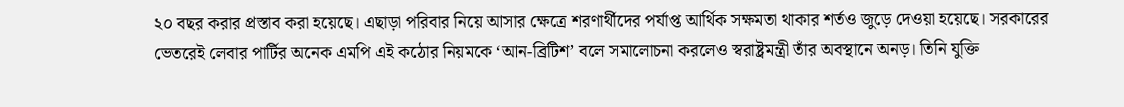২০ বছর করার প্রস্তাব করা হয়েছে। এছাড়া পরিবার নিয়ে আসার ক্ষেত্রে শরণার্থীদের পর্যাপ্ত আর্থিক সক্ষমতা থাকার শর্তও জুড়ে দেওয়া হয়েছে। সরকারের ভেতরেই লেবার পার্টির অনেক এমপি এই কঠোর নিয়মকে ‘আন-ব্রিটিশ’ বলে সমালোচনা করলেও স্বরাষ্ট্রমন্ত্রী তাঁর অবস্থানে অনড়। তিনি যুক্তি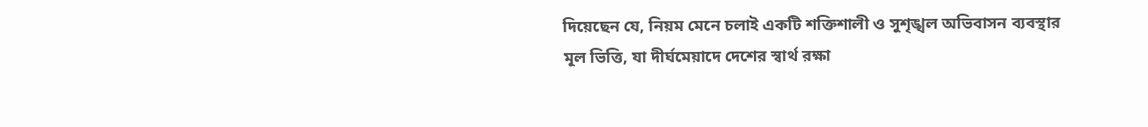দিয়েছেন যে, নিয়ম মেনে চলাই একটি শক্তিশালী ও সুশৃঙ্খল অভিবাসন ব্যবস্থার মূল ভিত্তি, যা দীর্ঘমেয়াদে দেশের স্বার্থ রক্ষা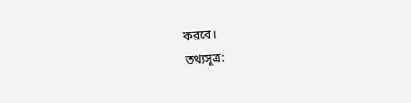করবে।
তথ্যসূত্র: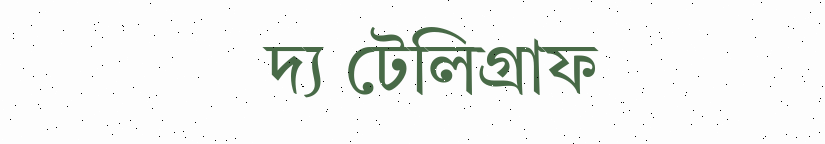দ্য টেলিগ্রাফ